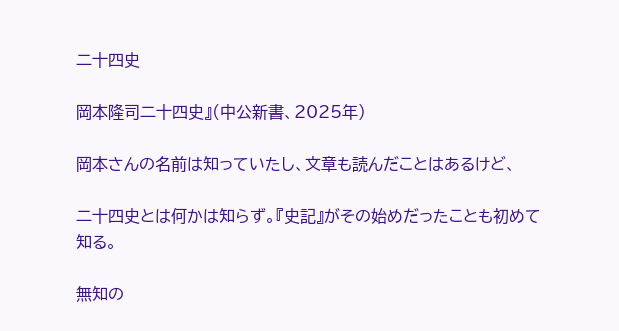二十四史

岡本隆司二十四史』(中公新書、2025年)

岡本さんの名前は知っていたし、文章も読んだことはあるけど、

二十四史とは何かは知らず。『史記』がその始めだったことも初めて知る。

無知の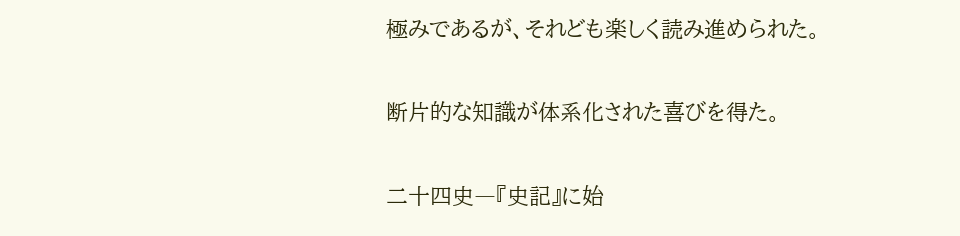極みであるが、それども楽しく読み進められた。

断片的な知識が体系化された喜びを得た。

二十四史―『史記』に始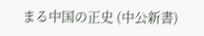まる中国の正史 (中公新書)